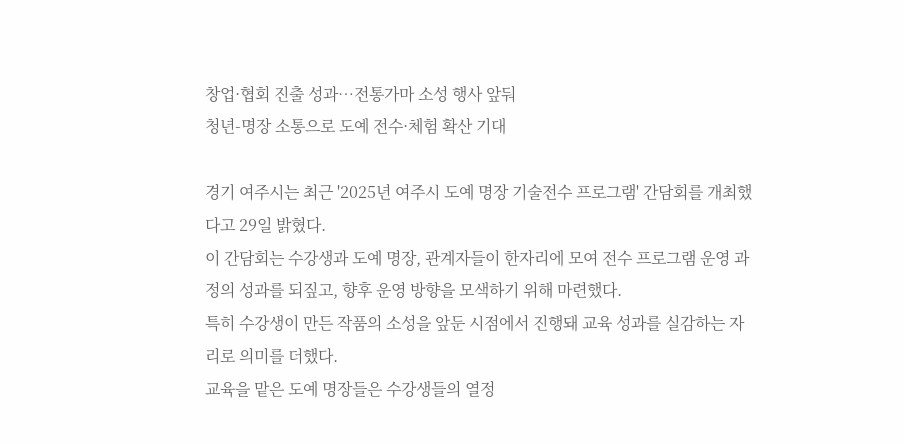창업·협회 진출 성과…전통가마 소성 행사 앞둬
청년-명장 소통으로 도예 전수·체험 확산 기대

경기 여주시는 최근 '2025년 여주시 도예 명장 기술전수 프로그램' 간담회를 개최했다고 29일 밝혔다.
이 간담회는 수강생과 도예 명장, 관계자들이 한자리에 모여 전수 프로그램 운영 과정의 성과를 되짚고, 향후 운영 방향을 모색하기 위해 마련했다.
특히 수강생이 만든 작품의 소성을 앞둔 시점에서 진행돼 교육 성과를 실감하는 자리로 의미를 더했다.
교육을 맡은 도예 명장들은 수강생들의 열정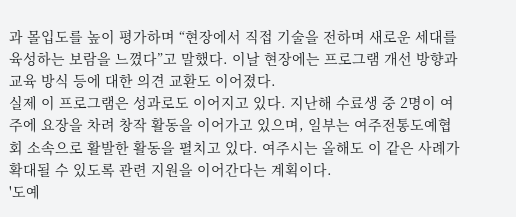과 몰입도를 높이 평가하며 “현장에서 직접 기술을 전하며 새로운 세대를 육성하는 보람을 느꼈다”고 말했다. 이날 현장에는 프로그램 개선 방향과 교육 방식 등에 대한 의견 교환도 이어졌다.
실제 이 프로그램은 성과로도 이어지고 있다. 지난해 수료생 중 2명이 여주에 요장을 차려 창작 활동을 이어가고 있으며, 일부는 여주전통도예협회 소속으로 활발한 활동을 펼치고 있다. 여주시는 올해도 이 같은 사례가 확대될 수 있도록 관련 지원을 이어간다는 계획이다.
'도예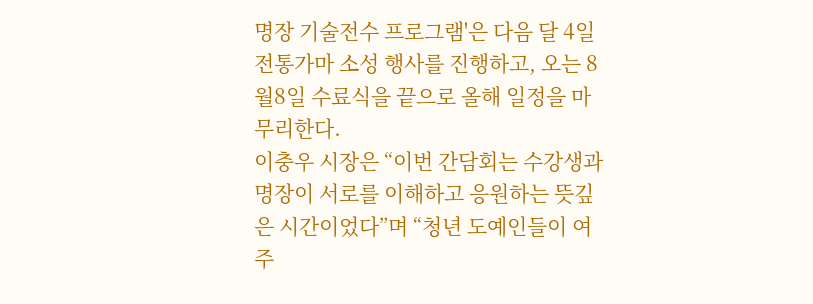명장 기술전수 프로그램'은 다음 달 4일 전통가마 소성 행사를 진행하고, 오는 8월8일 수료식을 끝으로 올해 일정을 마무리한다.
이충우 시장은 “이번 간담회는 수강생과 명장이 서로를 이해하고 응원하는 뜻깊은 시간이었다”며 “청년 도예인들이 여주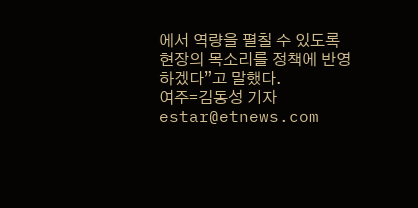에서 역량을 펼칠 수 있도록 현장의 목소리를 정책에 반영하겠다”고 말했다.
여주=김동성 기자 estar@etnews.com